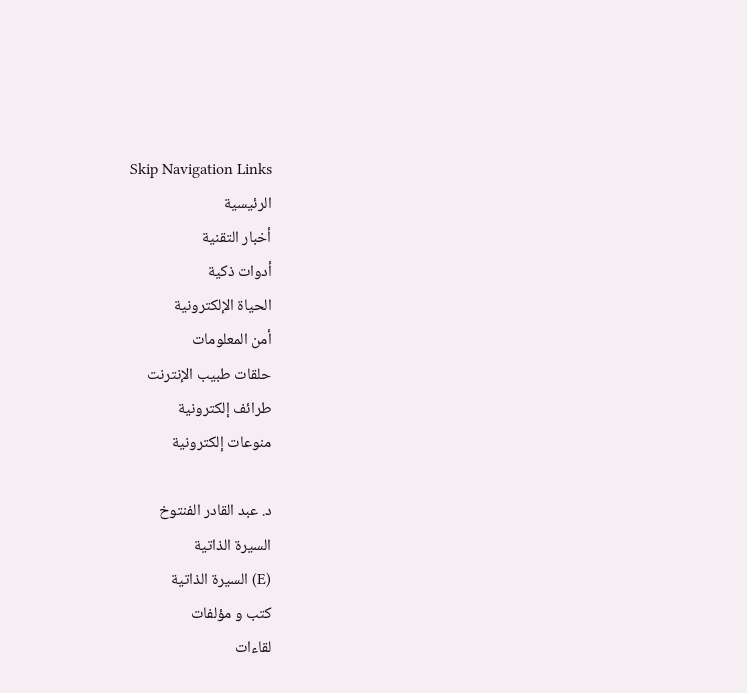Skip Navigation Links
الرئيسية
أخبار التقنية
أدوات ذكية
الحياة الإلكترونية
أمن المعلومات
حلقات طبيب الإنترنت
طرائف إلكترونية
منوعات إلكترونية

د. عبد القادر الفنتوخ
السيرة الذاتية
(E) السيرة الذاتية
كتب و مؤلفات
لقاءات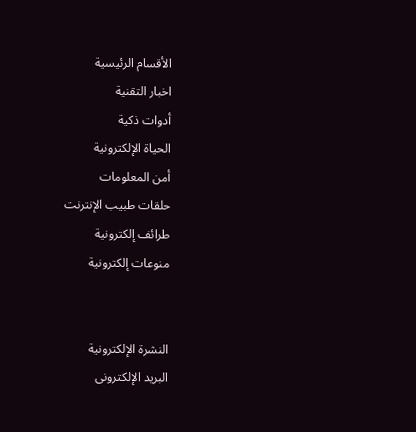الأقسام الرئيسية
اخبار التقنية
أدوات ذكية
الحياة الإلكترونية
أمن المعلومات
حلقات طبيب الإنترنت
طرائف إلكترونية
منوعات إلكترونية


النشرة الإلكترونية
البريد الإلكترونى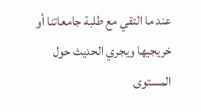عند ما التقي مع طلبة جامعاتنا أو خريجيها ويجري الحديث حول المستوى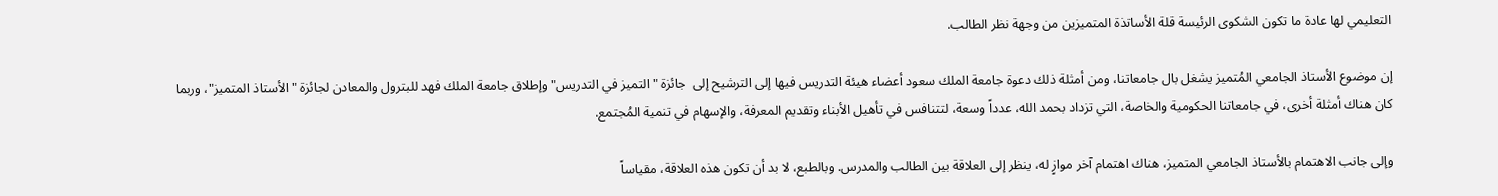التعليمي لها عادة ما تكون الشكوى الرئيسة قلة الأساتذة المتميزين من وجهة نظر الطالب.

إن موضوع الأستاذ الجامعي المُتميز يشغل بال جامعاتنا، ومن أمثلة ذلك دعوة جامعة الملك سعود أعضاء هيئة التدريس فيها إلى الترشيح إلى  جائزة "التميز في التدريس" وإطلاق جامعة الملك فهد للبترول والمعادن لجائزة "الأستاذ المتميز"، وربما كان هناك أمثلة أخرى، في جامعاتنا الحكومية والخاصة، التي تزداد بحمد الله، عدداً وسعة، لتتنافس في تأهيل الأبناء وتقديم المعرفة، والإسهام في تنمية المُجتمع.

وإلى جانب الاهتمام بالأستاذ الجامعي المتميز، هناك اهتمام آخر موازٍ له، ينظر إلى العلاقة بين الطالب والمدرس. وبالطبع، لا بد أن تكون هذه العلاقة، مقياساً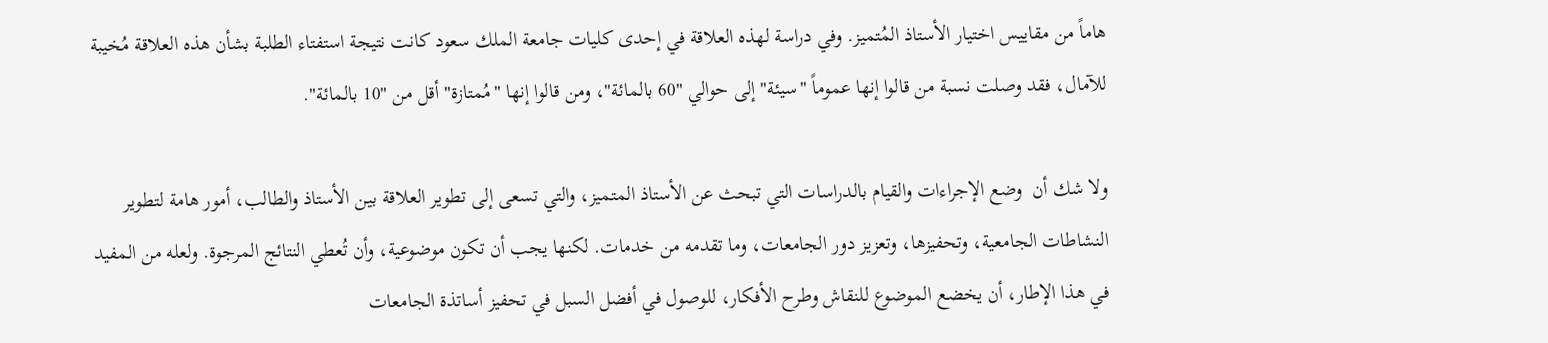هاماً من مقاييس اختيار الأستاذ المُتميز. وفي دراسة لهذه العلاقة في إحدى كليات جامعة الملك سعود كانت نتيجة استفتاء الطلبة بشأن هذه العلاقة مُخيبة للآمال، فقد وصلت نسبة من قالوا إنها عموماً "سيئة" إلى حوالي "60 بالمائة"، ومن قالوا إنها "مُمتازة" أقل من "10 بالمائة".

ولا شك أن  وضع الإجراءات والقيام بالدراسات التي تبحث عن الأستاذ المتميز، والتي تسعى إلى تطوير العلاقة بين الأستاذ والطالب، أمور هامة لتطوير النشاطات الجامعية، وتحفيزها، وتعزيز دور الجامعات، وما تقدمه من خدمات. لكنها يجب أن تكون موضوعية، وأن تُعطي النتائج المرجوة. ولعله من المفيد في هذا الإطار، أن يخضع الموضوع للنقاش وطرح الأفكار، للوصول في أفضل السبل في تحفيز أساتذة الجامعات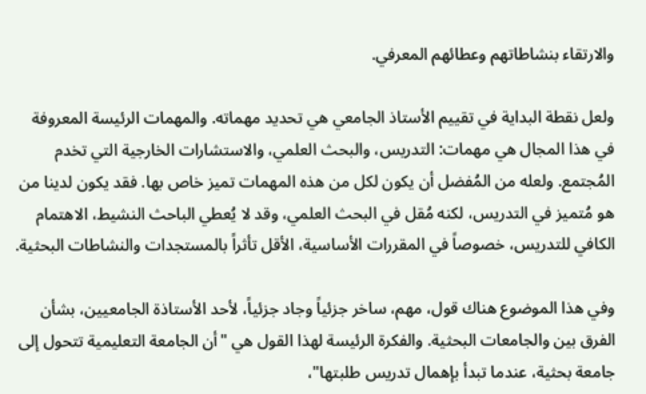والارتقاء بنشاطاتهم وعطائهم المعرفي.

ولعل نقطة البداية في تقييم الأستاذ الجامعي هي تحديد مهماته. والمهمات الرئيسة المعروفة في هذا المجال هي مهمات: التدريس، والبحث العلمي، والاستشارات الخارجية التي تخدم المُجتمع. ولعله من المُفضل أن يكون لكل من هذه المهمات تميز خاص بها. فقد يكون لدينا من هو مُتميز في التدريس، لكنه مُقل في البحث العلمي، وقد لا يُعطي الباحث النشيط، الاهتمام الكافي للتدريس، خصوصاً في المقررات الأساسية، الأقل تأثراً بالمستجدات والنشاطات البحثية.

وفي هذا الموضوع هناك قول، مهم، ساخر جزئياً وجاد جزئياً، لأحد الأستاذة الجامعيين، بشأن الفرق بين والجامعات البحثية. والفكرة الرئيسة لهذا القول هي "أن الجامعة التعليمية تتحول إلى جامعة بحثية، عندما تبدأ بإهمال تدريس طلبتها"،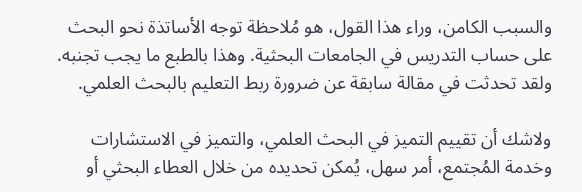والسبب الكامن، وراء هذا القول، هو مُلاحظة توجه الأساتذة نحو البحث على حساب التدريس في الجامعات البحثية. وهذا بالطبع ما يجب تجنبه. ولقد تحدثت في مقالة سابقة عن ضرورة ربط التعليم بالبحث العلمي.

ولاشك أن تقييم التميز في البحث العلمي، والتميز في الاستشارات وخدمة المُجتمع، أمر سهل، يُمكن تحديده من خلال العطاء البحثي أو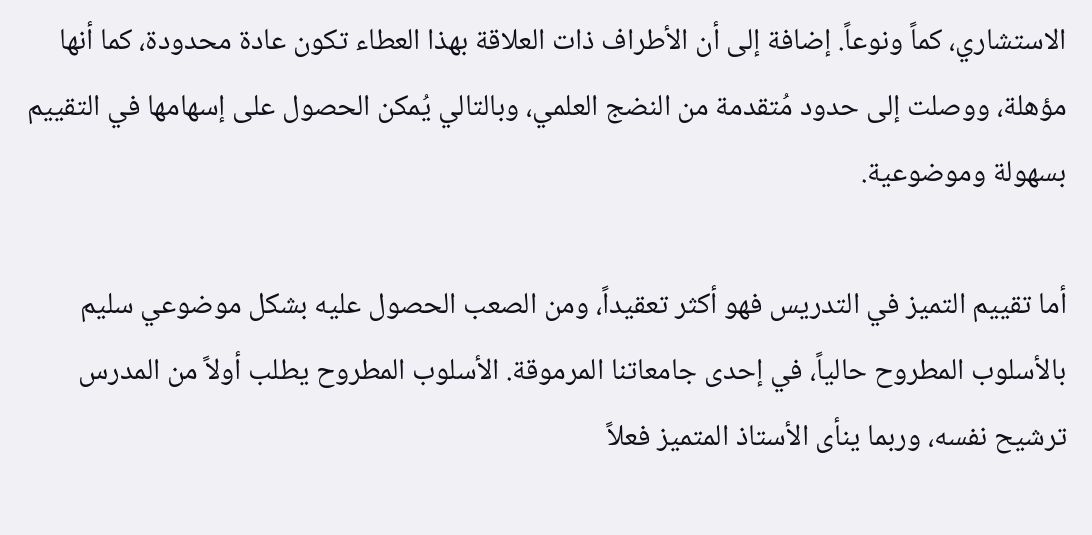الاستشاري، كماً ونوعاً. إضافة إلى أن الأطراف ذات العلاقة بهذا العطاء تكون عادة محدودة، كما أنها مؤهلة، ووصلت إلى حدود مُتقدمة من النضج العلمي، وبالتالي يُمكن الحصول على إسهامها في التقييم بسهولة وموضوعية.

أما تقييم التميز في التدريس فهو أكثر تعقيداً، ومن الصعب الحصول عليه بشكل موضوعي سليم بالأسلوب المطروح حالياً، في إحدى جامعاتنا المرموقة. الأسلوب المطروح يطلب أولاً من المدرس ترشيح نفسه، وربما ينأى الأستاذ المتميز فعلاً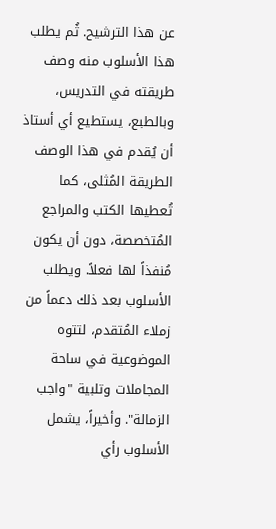عن هذا الترشيح. ثُم يطلب هذا الأسلوب منه وصف طريقته في التدريس، وبالطبع، يستطيع أي أستاذ أن يُقدم في هذا الوصف الطريقة المُثلى، كما تُعطيها الكتب والمراجع المُتخصصة، دون أن يكون مُنفذاً لها فعلاً. ويطلب الأسلوب بعد ذلك دعماً من زملاء المُتقدم، لتتوه الموضوعية في ساحة المجاملات وتلبية "واجب الزمالة". وأخيراً، يشمل الأسلوب رأي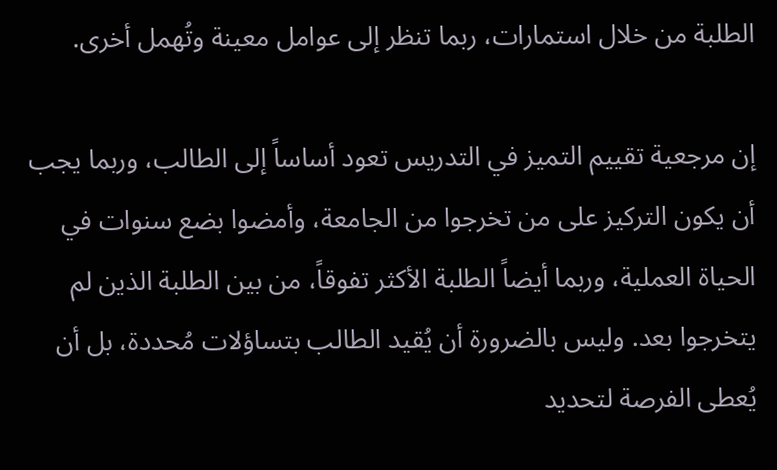الطلبة من خلال استمارات، ربما تنظر إلى عوامل معينة وتُهمل أخرى.

إن مرجعية تقييم التميز في التدريس تعود أساساً إلى الطالب، وربما يجب أن يكون التركيز على من تخرجوا من الجامعة، وأمضوا بضع سنوات في الحياة العملية، وربما أيضاً الطلبة الأكثر تفوقاً، من بين الطلبة الذين لم يتخرجوا بعد. وليس بالضرورة أن يُقيد الطالب بتساؤلات مُحددة، بل أن يُعطى الفرصة لتحديد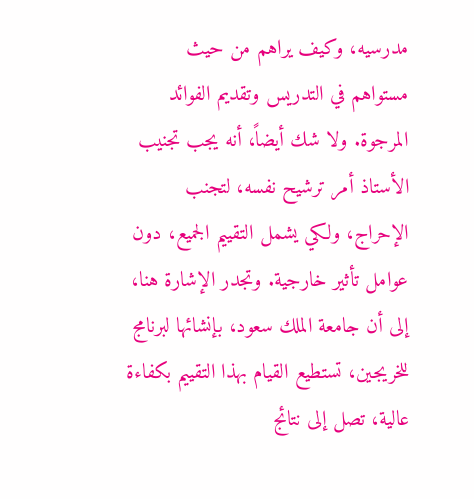مدرسيه، وكيف يراهم من حيث مستواهم في التدريس وتقديم الفوائد المرجوة. ولا شك أيضاً، أنه يجب تجنيب الأستاذ أمر ترشيح نفسه، لتجنب الإحراج، ولكي يشمل التقييم الجميع، دون عوامل تأثير خارجية. وتجدر الإشارة هنا، إلى أن جامعة الملك سعود، بإنشائها لبرنامج للخريجين، تستطيع القيام بهذا التقييم بكفاءة عالية، تصل إلى نتائج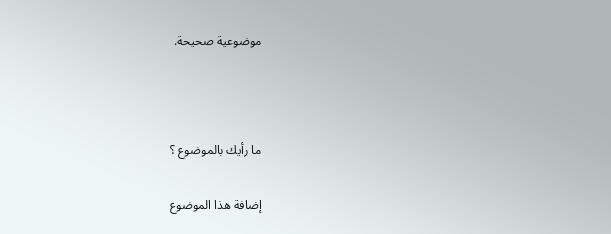موضوعية صحيحة.



ما رأيك بالموضوع ؟

إضافة هذا الموضوع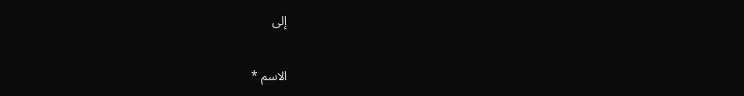إلى

الاسم *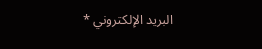البريد الإلكتروني *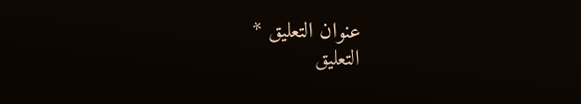عنوان التعليق *
التعليق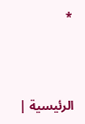*



الرئيسية |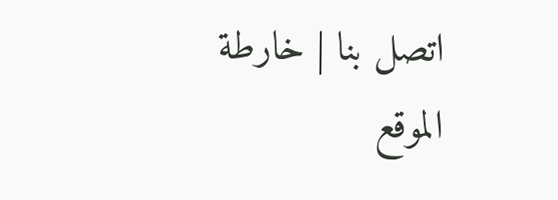اتصل بنا | خارطة الموقع